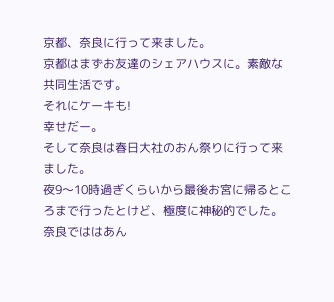京都、奈良に行って来ました。
京都はまずお友達のシェアハウスに。素敵な共同生活です。
それにケーキも!
幸せだー。
そして奈良は春日大社のおん祭りに行って来ました。
夜9〜10時過ぎくらいから最後お宮に帰るところまで行ったとけど、極度に神秘的でした。
奈良でははあん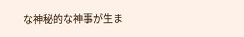な神秘的な神事が生ま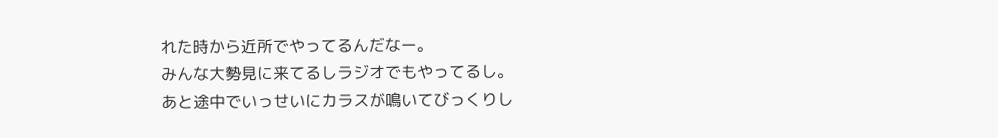れた時から近所でやってるんだなー。
みんな大勢見に来てるしラジオでもやってるし。
あと途中でいっせいにカラスが鳴いてびっくりし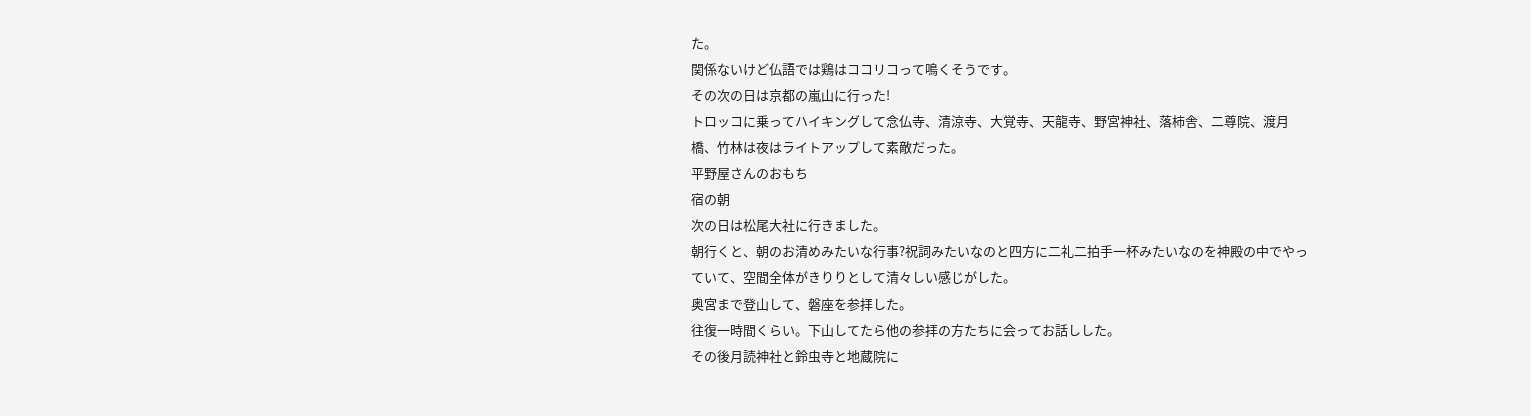た。
関係ないけど仏語では鶏はココリコって鳴くそうです。
その次の日は京都の嵐山に行った!
トロッコに乗ってハイキングして念仏寺、清涼寺、大覚寺、天龍寺、野宮神社、落柿舎、二尊院、渡月橋、竹林は夜はライトアップして素敵だった。
平野屋さんのおもち
宿の朝
次の日は松尾大社に行きました。
朝行くと、朝のお清めみたいな行事?祝詞みたいなのと四方に二礼二拍手一杯みたいなのを神殿の中でやっていて、空間全体がきりりとして清々しい感じがした。
奥宮まで登山して、磐座を参拝した。
往復一時間くらい。下山してたら他の参拝の方たちに会ってお話しした。
その後月読神社と鈴虫寺と地蔵院に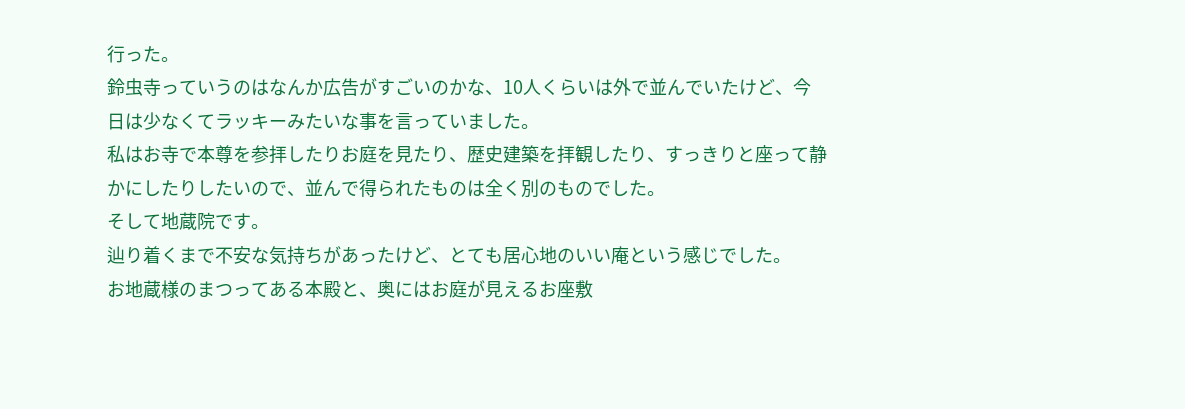行った。
鈴虫寺っていうのはなんか広告がすごいのかな、10人くらいは外で並んでいたけど、今日は少なくてラッキーみたいな事を言っていました。
私はお寺で本尊を参拝したりお庭を見たり、歴史建築を拝観したり、すっきりと座って静かにしたりしたいので、並んで得られたものは全く別のものでした。
そして地蔵院です。
辿り着くまで不安な気持ちがあったけど、とても居心地のいい庵という感じでした。
お地蔵様のまつってある本殿と、奥にはお庭が見えるお座敷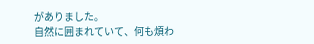がありました。
自然に囲まれていて、何も煩わ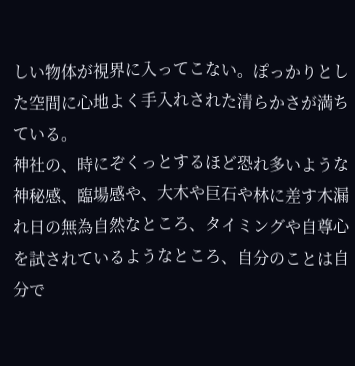しい物体が視界に入ってこない。ぽっかりとした空間に心地よく手入れされた清らかさが満ちている。
神社の、時にぞくっとするほど恐れ多いような神秘感、臨場感や、大木や巨石や林に差す木漏れ日の無為自然なところ、タイミングや自尊心を試されているようなところ、自分のことは自分で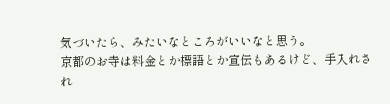気づいたら、みたいなところがいいなと思う。
京都のお寺は料金とか標語とか宣伝もあるけど、手入れされ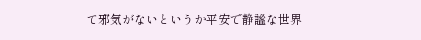て邪気がないというか平安で静謐な世界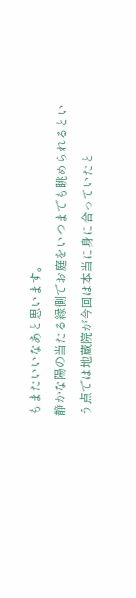もまたいいなあと思います。
静かな陽の当たる縁側でお庭をいつまでも眺められるという点では地蔵院が今回は本当に身に合っていたと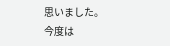思いました。
今度は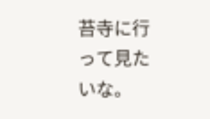苔寺に行って見たいな。